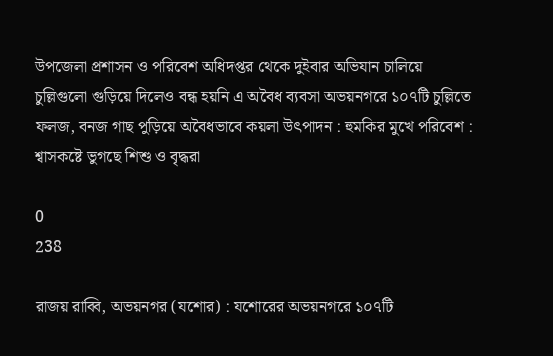উপজেলা প্রশাসন ও পরিবেশ অধিদপ্তর থেকে দুইবার অভিযান চালিয়ে চুল্লিগুলো গুড়িয়ে দিলেও বন্ধ হয়নি এ অবৈধ ব্যবসা অভয়নগরে ১০৭টি চুল্লিতে ফলজ, বনজ গাছ পুড়িয়ে অবৈধভাবে কয়লা উৎপাদন : হুমকির মুখে পরিবেশ : শ্বাসকষ্টে ভুগছে শিশু ও বৃদ্ধরা

0
238

রাজয় রাব্বি, অভয়নগর (যশোর) : যশোরের অভয়নগরে ১০৭টি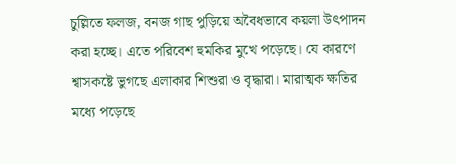চুল্লিতে ফলজ, বনজ গাছ পুড়িয়ে অবৈধভাবে কয়লা উৎপাদন করা হচ্ছে। এতে পরিবেশ হুমকির মুখে পড়েছে। যে কারণে শ্বাসকষ্টে ভুগছে এলাকার শিশুরা ও বৃদ্ধারা। মারাত্মক ক্ষতির মধ্যে পড়েছে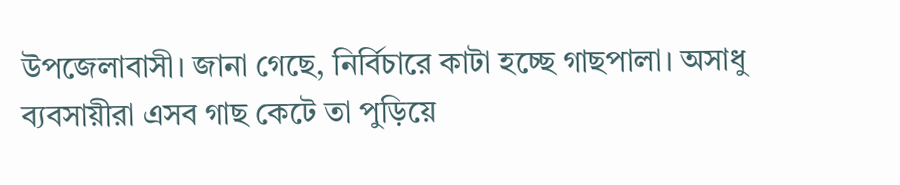উপজেলাবাসী। জানা গেছে, নির্বিচারে কাটা হচ্ছে গাছপালা। অসাধু ব্যবসায়ীরা এসব গাছ কেটে তা পুড়িয়ে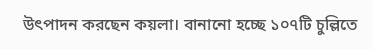উৎপাদন করছেন কয়লা। বানানো হচ্ছে ১০৭টি চুল্লিতে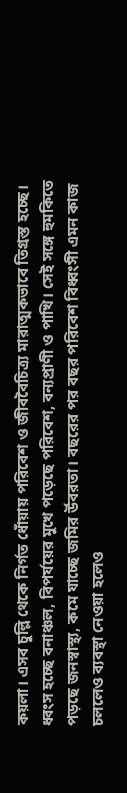কয়লা। এসব চুল্লি থেকে নির্গত ধোঁয়ায় পরিবেশ ও জীববৈচিত্র্য মারাত্মকভাবে তিগ্রস্ত হচ্ছে। ধ্বংস হচ্ছে বনাঞ্চল, বিপর্যয়ের মুখে পড়েছে পরিবেশ, বন্যপ্রাণী ও পাখি। সেই সঙ্গে হুমকিতে পড়ছে জনস্বাস্থ্য, কমে যাচ্ছে জমির র্উবরতা। বছরের পর বছর পরিবেশ বিধ্বংসী এমন কাজ চললেও ব্যবস্থা নেওয়া হলেও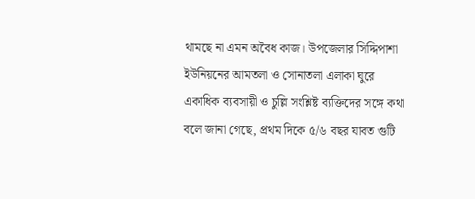থামছে না এমন অবৈধ কাজ। উপজেলার সিদ্দিপাশা ইউনিয়নের আমতলা ও সোনাতলা এলাকা ঘুরে একাধিক ব্যবসায়ী ও চুল্লি সংশ্লিষ্ট ব্যক্তিদের সঙ্গে কথা বলে জানা গেছে, প্রথম দিকে ৫/৬ বছর যাবত গুটি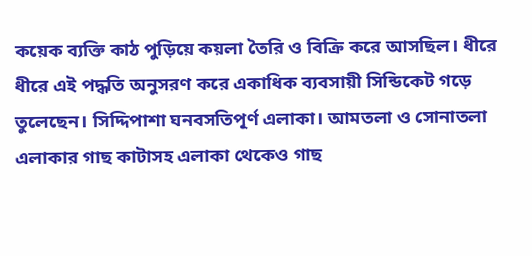কয়েক ব্যক্তি কাঠ পুড়িয়ে কয়লা তৈরি ও বিক্রি করে আসছিল। ধীরে ধীরে এই পদ্ধতি অনুসরণ করে একাধিক ব্যবসায়ী সিন্ডিকেট গড়ে তুলেছেন। সিদ্দিপাশা ঘনবসতিপূর্ণ এলাকা। আমতলা ও সোনাতলা এলাকার গাছ কাটাসহ এলাকা থেকেও গাছ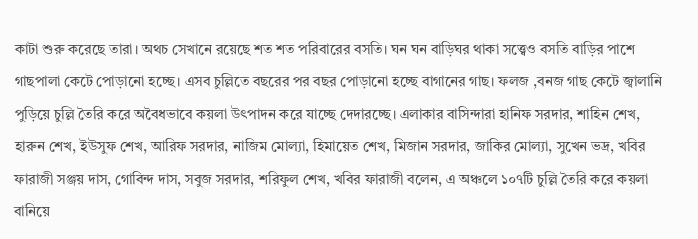কাটা শুরু করেছে তারা। অথচ সেখানে রয়েছে শত শত পরিবারের বসতি। ঘন ঘন বাড়িঘর থাকা সত্ত্বেও বসতি বাড়ির পাশে গাছপালা কেটে পোড়ানো হচ্ছে। এসব চুল্লিতে বছরের পর বছর পোড়ানো হচ্ছে বাগানের গাছ। ফলজ ,বনজ গাছ কেটে জ্বালানি পুড়িয়ে চুল্লি তৈরি করে অবৈধভাবে কয়লা উৎপাদন করে যাচ্ছে দেদারচ্ছে। এলাকার বাসিন্দারা হানিফ সরদার, শাহিন শেখ, হারুন শেখ, ইউসুফ শেখ, আরিফ সরদার, নাজিম মোল্যা, হিমায়েত শেখ, মিজান সরদার, জাকির মোল্যা, সুখেন ভদ্র, খবির ফারাজী সঞ্জয় দাস, গোবিন্দ দাস, সবুজ সরদার, শরিফুল শেখ, খবির ফারাজী বলেন, এ অঞ্চলে ১০৭টি চুল্লি তৈরি করে কয়লা বানিয়ে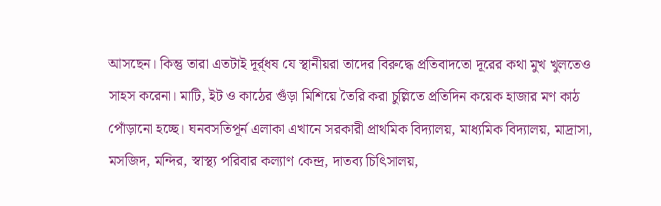আসছেন। কিন্তু তারা এতটাই দূর্র্ধষ যে স্থানীয়রা তাদের বিরুদ্ধে প্রতিবাদতো দূরের কথা মুখ খুলতেও সাহস করেনা। মাটি, ইট ও কাঠের গুঁড়া মিশিয়ে তৈরি করা চুল্লিতে প্রতিদিন কয়েক হাজার মণ কাঠ পোঁড়ানো হচ্ছে। ঘনবসতিপূর্ন এলাকা এখানে সরকারী প্রাথমিক বিদ্যালয়, মাধ্যমিক বিদ্যালয়, মাদ্রাসা, মসজিদ, মন্দির, স্বাস্থ্য পরিবার কল্যাণ কেন্দ্র, দাতব্য চিৎিসালয়,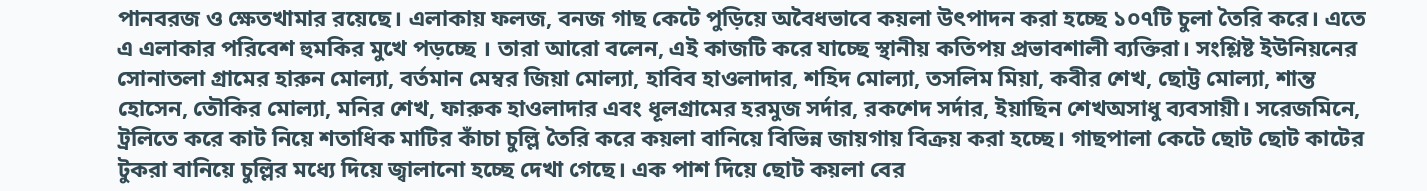পানবরজ ও ক্ষেতখামার রয়েছে। এলাকায় ফলজ, বনজ গাছ কেটে পুড়িয়ে অবৈধভাবে কয়লা উৎপাদন করা হচ্ছে ১০৭টি চুলা তৈরি করে। এতে এ এলাকার পরিবেশ হুমকির মুখে পড়চ্ছে । তারা আরো বলেন, এই কাজটি করে যাচ্ছে স্থানীয় কতিপয় প্রভাবশালী ব্যক্তিরা। সংশ্লিষ্ট ইউনিয়নের সোনাতলা গ্রামের হারুন মোল্যা, বর্তমান মেম্বর জিয়া মোল্যা, হাবিব হাওলাদার, শহিদ মোল্যা, তসলিম মিয়া, কবীর শেখ, ছোট্ট মোল্যা, শান্ত হোসেন, তৌকির মোল্যা, মনির শেখ, ফারুক হাওলাদার এবং ধূলগ্রামের হরমুজ সর্দার, রকশেদ সর্দার, ইয়াছিন শেখঅসাধু ব্যবসায়ী। সরেজমিনে, ট্রলিতে করে কাট নিয়ে শতাধিক মাটির কাঁচা চুল্লি তৈরি করে কয়লা বানিয়ে বিভিন্ন জায়গায় বিক্রয় করা হচ্ছে। গাছপালা কেটে ছোট ছোট কাটের টুকরা বানিয়ে চুল্লির মধ্যে দিয়ে জ্বালানো হচ্ছে দেখা গেছে। এক পাশ দিয়ে ছোট কয়লা বের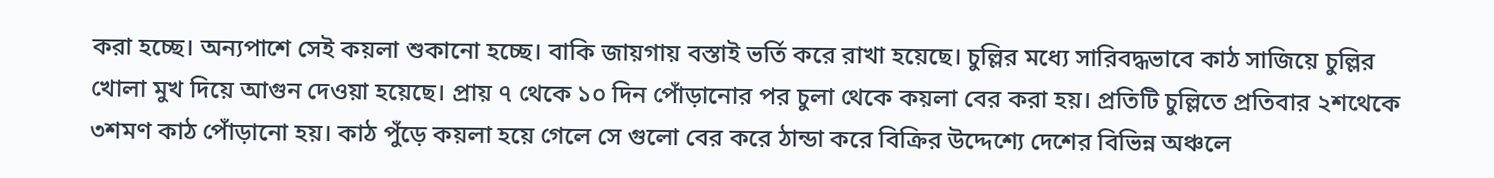করা হচ্ছে। অন্যপাশে সেই কয়লা শুকানো হচ্ছে। বাকি জায়গায় বস্তাই ভর্তি করে রাখা হয়েছে। চুল্লির মধ্যে সারিবদ্ধভাবে কাঠ সাজিয়ে চুল্লির খোলা মুখ দিয়ে আগুন দেওয়া হয়েছে। প্রায় ৭ থেকে ১০ দিন পোঁড়ানোর পর চুলা থেকে কয়লা বের করা হয়। প্রতিটি চুল্লিতে প্রতিবার ২শথেকে ৩শমণ কাঠ পোঁড়ানো হয়। কাঠ পুঁড়ে কয়লা হয়ে গেলে সে গুলো বের করে ঠান্ডা করে বিক্রির উদ্দেশ্যে দেশের বিভিন্ন অঞ্চলে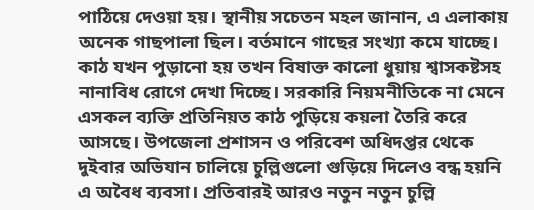পাঠিয়ে দেওয়া হয়। স্থানীয় সচেতন মহল জানান, এ এলাকায় অনেক গাছপালা ছিল। বর্তমানে গাছের সংখ্যা কমে যাচ্ছে। কাঠ যখন পুড়ানো হয় তখন বিষাক্ত কালো ধুয়ায় শ্বাসকষ্টসহ নানাবিধ রোগে দেখা দিচ্ছে। সরকারি নিয়মনীতিকে না মেনে এসকল ব্যক্তি প্রতিনিয়ত কাঠ পুড়িয়ে কয়লা তৈরি করে আসছে। উপজেলা প্রশাসন ও পরিবেশ অধিদপ্তর থেকে দুইবার অভিযান চালিয়ে চুল্লিগুলো গুড়িয়ে দিলেও বন্ধ হয়নি এ অবৈধ ব্যবসা। প্রতিবারই আরও নতুন নতুন চুল্লি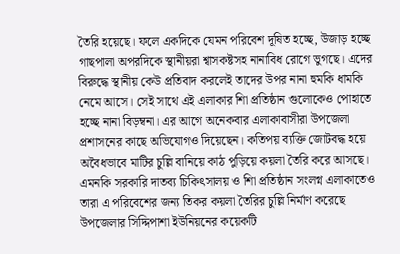তৈরি হয়েছে। ফলে একদিকে যেমন পরিবেশ দূষিত হচ্ছে, উজাড় হচ্ছে গাছপালা অপরদিকে স্থানীয়রা শ্বাসকষ্টসহ নানাবিধ রোগে ভুগছে। এদের বিরুদ্ধে স্থানীয় কেউ প্রতিবাদ করলেই তাদের উপর নানা হুমকি ধামকি নেমে আসে। সেই সাথে এই এলাকার শিা প্রতিষ্ঠান গুলোকেও পোহাতে হচ্ছে নানা বিড়ম্বনা। এর আগে অনেকবার এলাকাবাসীরা উপজেলা প্রশাসনের কাছে অভিযোগও দিয়েছেন। কতিপয় ব্যক্তি জোটবদ্ধ হয়ে অবৈধভাবে মাটির চুল্লি বানিয়ে কাঠ পুড়িয়ে কয়লা তৈরি করে আসছে। এমনকি সরকারি দাতব্য চিকিৎসালয় ও শিা প্রতিষ্ঠান সংলগ্ন এলাকাতেও তারা এ পরিবেশের জন্য তিকর কয়লা তৈরির চুল্লি নির্মাণ করেছে উপজেলার সিদ্দিপাশা ইউনিয়নের কয়েকটি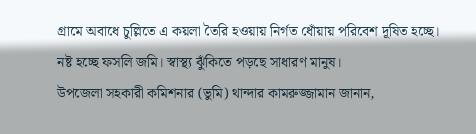গ্রামে অবাধে চুল্লিতে এ কয়লা তৈরি হওয়ায় নির্গত ধোঁয়ায় পরিবেশ দূষিত হচ্ছে। নষ্ট হচ্ছে ফসলি জমি। স্বাস্থ্য ঝুঁকিতে পড়ছে সাধারণ মানুষ।
উপজেলা সহকারী কমিশনার (ভুমি) থান্দার কামরুজ্জামান জানান,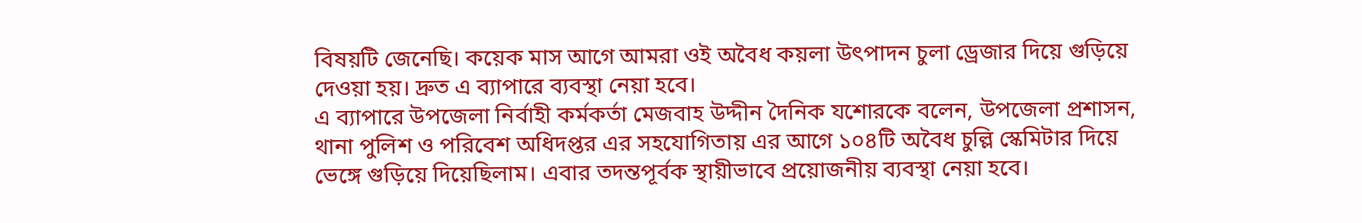বিষয়টি জেনেছি। কয়েক মাস আগে আমরা ওই অবৈধ কয়লা উৎপাদন চুলা ড্রেজার দিয়ে গুড়িয়ে দেওয়া হয়। দ্রুত এ ব্যাপারে ব্যবস্থা নেয়া হবে।
এ ব্যাপারে উপজেলা নির্বাহী কর্মকর্তা মেজবাহ উদ্দীন দৈনিক যশোরকে বলেন, উপজেলা প্রশাসন, থানা পুলিশ ও পরিবেশ অধিদপ্তর এর সহযোগিতায় এর আগে ১০৪টি অবৈধ চুল্লি স্কেমিটার দিয়ে ভেঙ্গে গুড়িয়ে দিয়েছিলাম। এবার তদন্তপূর্বক স্থায়ীভাবে প্রয়োজনীয় ব্যবস্থা নেয়া হবে।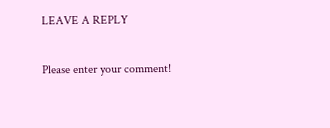LEAVE A REPLY

Please enter your comment!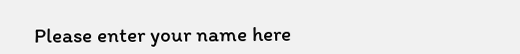Please enter your name here